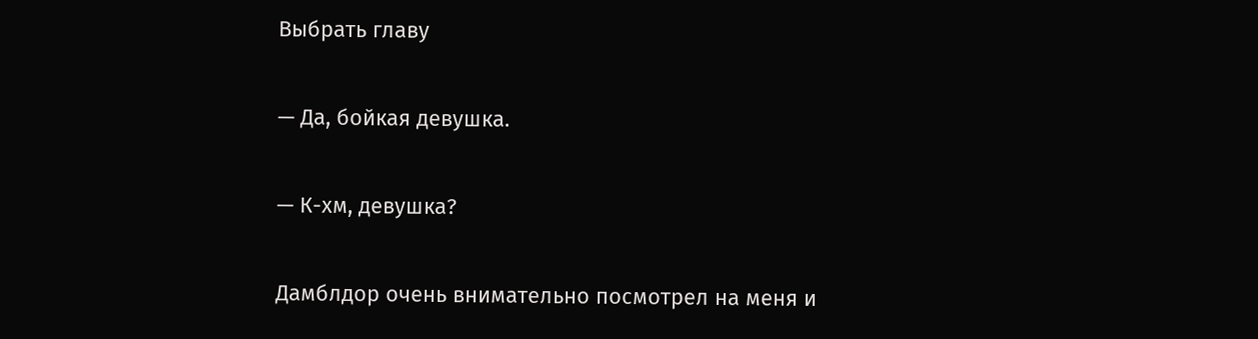Выбрать главу

— Да, бойкая девушка.

— К-хм, девушка?

Дамблдор очень внимательно посмотрел на меня и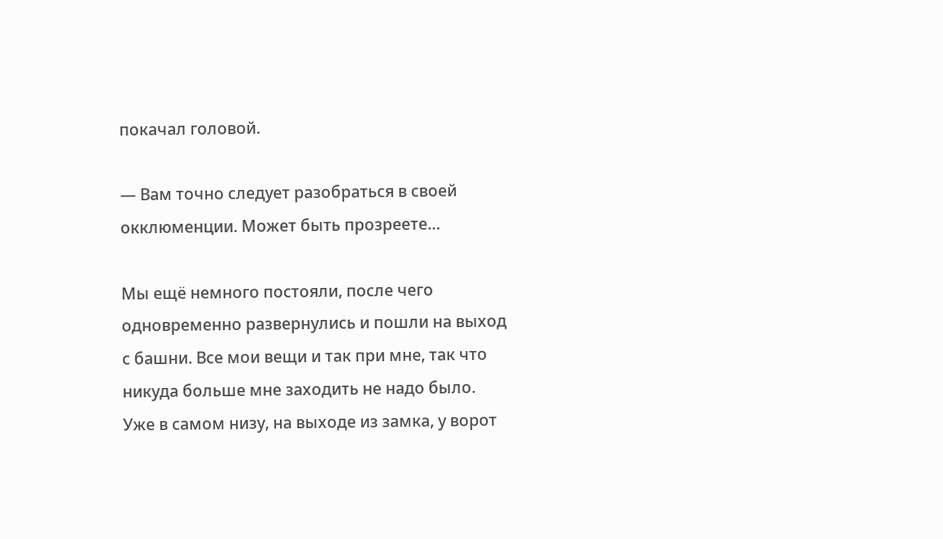покачал головой.

— Вам точно следует разобраться в своей окклюменции. Может быть прозреете…

Мы ещё немного постояли, после чего одновременно развернулись и пошли на выход с башни. Все мои вещи и так при мне, так что никуда больше мне заходить не надо было. Уже в самом низу, на выходе из замка, у ворот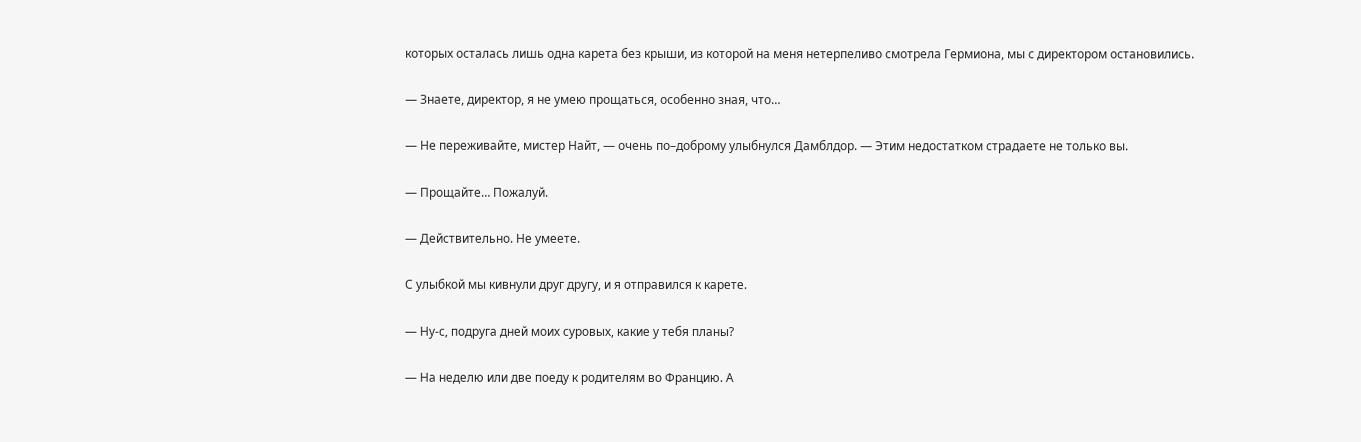которых осталась лишь одна карета без крыши, из которой на меня нетерпеливо смотрела Гермиона, мы с директором остановились.

— Знаете, директор, я не умею прощаться, особенно зная, что…

— Не переживайте, мистер Найт, — очень по–доброму улыбнулся Дамблдор. — Этим недостатком страдаете не только вы.

— Прощайте… Пожалуй.

— Действительно. Не умеете.

С улыбкой мы кивнули друг другу, и я отправился к карете.

— Ну-с, подруга дней моих суровых, какие у тебя планы?

— На неделю или две поеду к родителям во Францию. А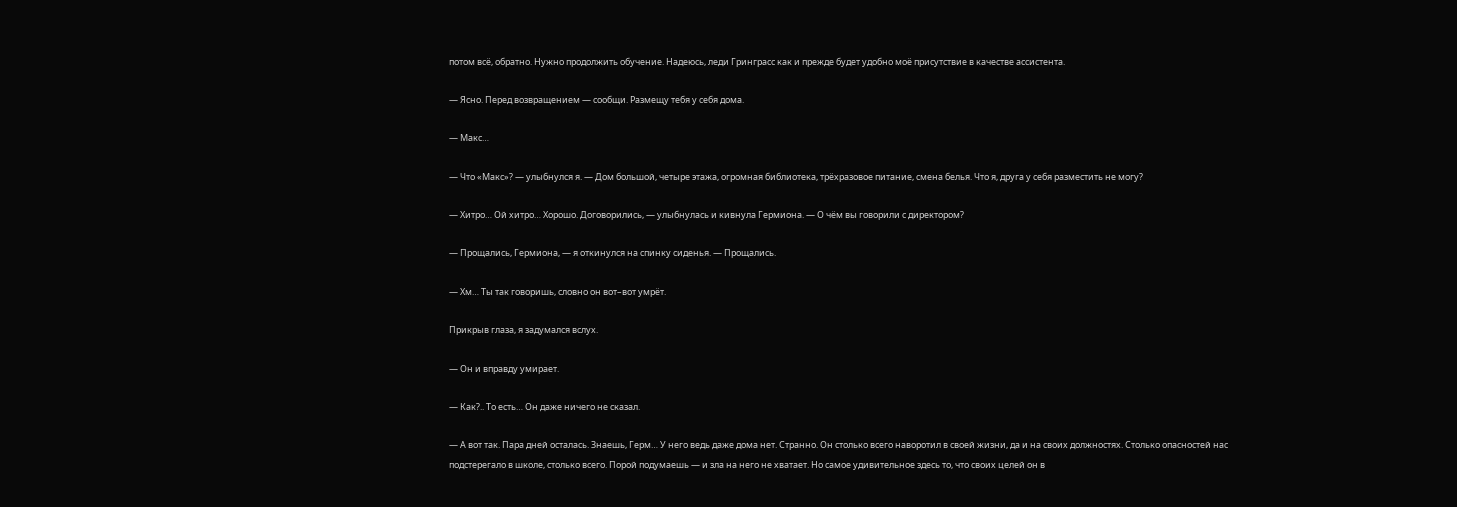потом всё, обратно. Нужно продолжить обучение. Надеюсь, леди Гринграсс как и прежде будет удобно моё присутствие в качестве ассистента.

— Ясно. Перед возвращением — сообщи. Размещу тебя у себя дома.

— Макс…

— Что «Макс»? — улыбнулся я. — Дом большой, четыре этажа, огромная библиотека, трёхразовое питание, смена белья. Что я, друга у себя разместить не могу?

— Хитро… Ой хитро… Хорошо. Договорились, — улыбнулась и кивнула Гермиона. — О чём вы говорили с директором?

— Прощались, Гермиона, — я откинулся на спинку сиденья. — Прощались.

— Хм… Ты так говоришь, словно он вот–вот умрёт.

Прикрыв глаза, я задумался вслух.

— Он и вправду умирает.

— Как?.. То есть… Он даже ничего не сказал.

— А вот так. Пара дней осталась. Знаешь, Герм… У него ведь даже дома нет. Странно. Он столько всего наворотил в своей жизни, да и на своих должностях. Столько опасностей нас подстерегало в школе, столько всего. Порой подумаешь — и зла на него не хватает. Но самое удивительное здесь то, что своих целей он в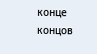конце концов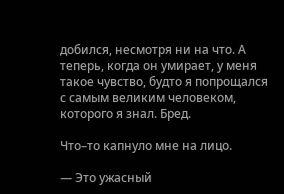добился, несмотря ни на что. А теперь, когда он умирает, у меня такое чувство, будто я попрощался с самым великим человеком, которого я знал. Бред.

Что–то капнуло мне на лицо.

— Это ужасный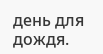день для дождя.